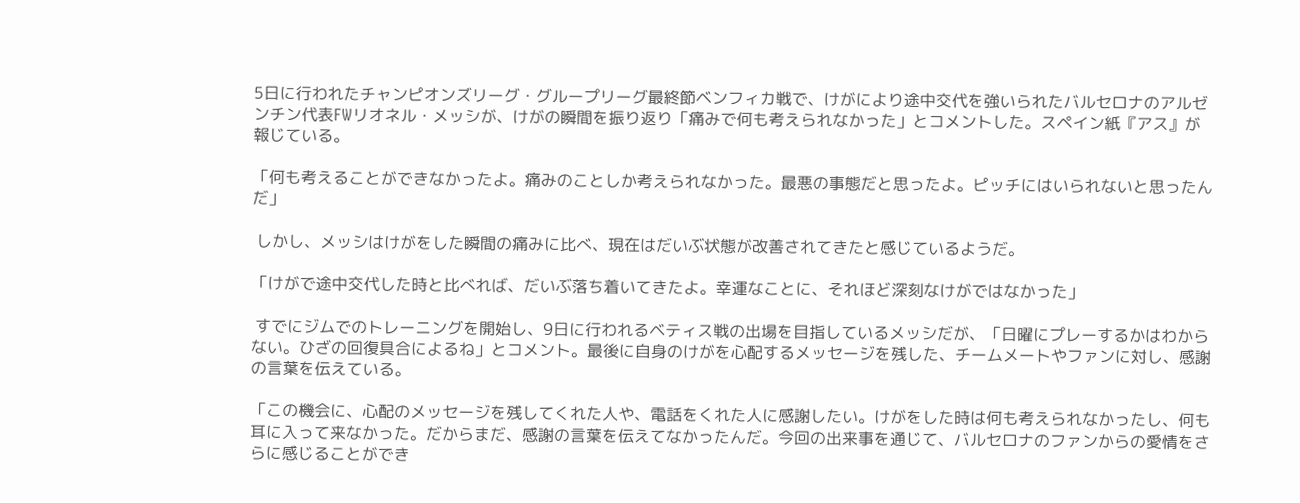5日に行われたチャンピオンズリーグ・グループリーグ最終節ベンフィカ戦で、けがにより途中交代を強いられたバルセロナのアルゼンチン代表FWリオネル・メッシが、けがの瞬間を振り返り「痛みで何も考えられなかった」とコメントした。スペイン紙『アス』が報じている。

「何も考えることができなかったよ。痛みのことしか考えられなかった。最悪の事態だと思ったよ。ピッチにはいられないと思ったんだ」

 しかし、メッシはけがをした瞬間の痛みに比べ、現在はだいぶ状態が改善されてきたと感じているようだ。

「けがで途中交代した時と比べれば、だいぶ落ち着いてきたよ。幸運なことに、それほど深刻なけがではなかった」

 すでにジムでのトレーニングを開始し、9日に行われるベティス戦の出場を目指しているメッシだが、「日曜にプレーするかはわからない。ひざの回復具合によるね」とコメント。最後に自身のけがを心配するメッセージを残した、チームメートやファンに対し、感謝の言葉を伝えている。

「この機会に、心配のメッセージを残してくれた人や、電話をくれた人に感謝したい。けがをした時は何も考えられなかったし、何も耳に入って来なかった。だからまだ、感謝の言葉を伝えてなかったんだ。今回の出来事を通じて、バルセロナのファンからの愛情をさらに感じることができ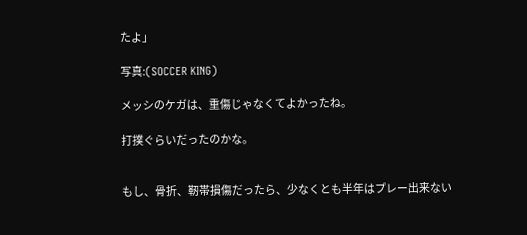たよ」

写真:(SOCCER KING)

メッシのケガは、重傷じゃなくてよかったね。

打撲ぐらいだったのかな。


もし、骨折、靭帯損傷だったら、少なくとも半年はプレー出来ない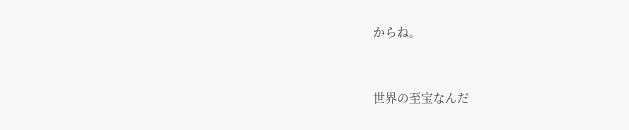からね。


世界の至宝なんだ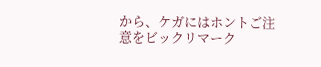から、ケガにはホントご注意をビックリマーク